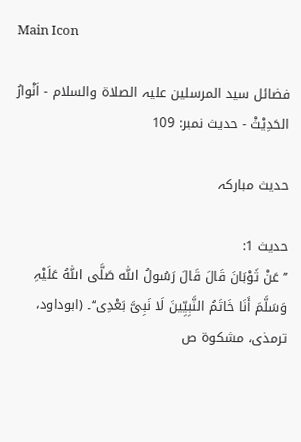Main Icon

فضائل سید المرسلین علیہ الصلاۃ والسلام - اَنْوارُ الحَدِیْثْ - حدیث نمبر: 109

حدیث مبارکہ

حدیث 1:
’’ عَنْ ثَوْبَانَ قَالَ قَالَ رَسُولُ اللّٰہ صَلَّی اللّٰہُ عَلَیْہِ وَسَلَّمَ أَنَا خَاتَمُ النَّبِیِّینَ لَا نَبِیَّ بَعْدِی‘‘۔ (ابوداود، ترمذی، مشکوۃ ص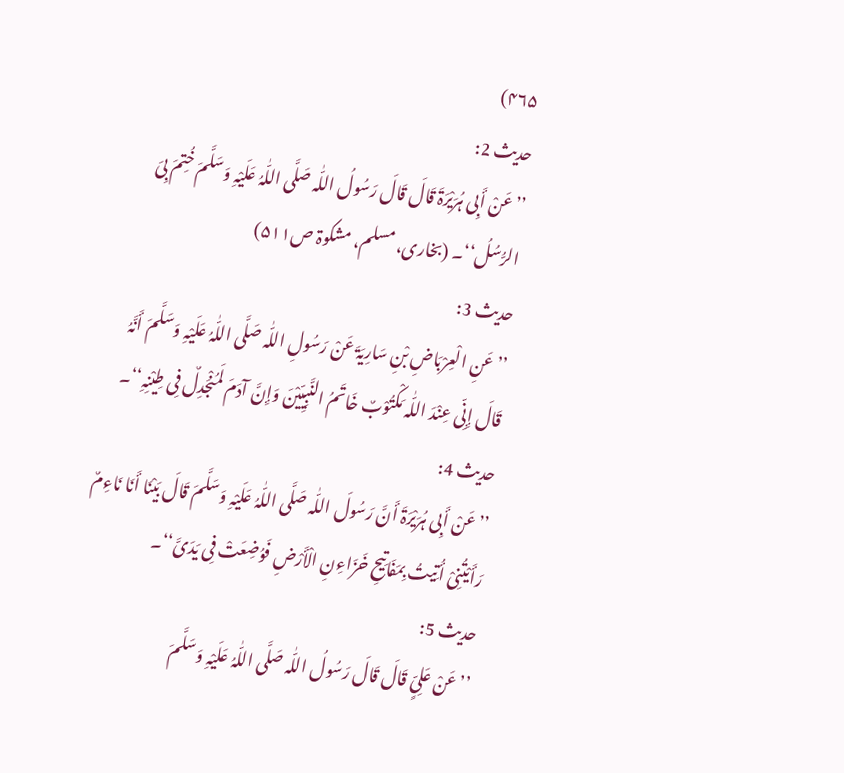۴۶۵)
حدیث 2:
’’ عَنْ أَبِی ہُرَیْرَۃَ قَالَ قَالَ رَسُولُ اللّٰہ صَلَّی اللّٰہُ عَلَیْہِ وَسَلَّمَ خُتِمَ بِیَ الرُّسُلُ‘‘۔ (بخاری، مسلم، مشکوۃ ص۵۱۱)
حدیث 3:
’’ عَنِ الْعِرْبَاضِ بْنِ سَارِیَۃَ عَنْ رَسُولِ اللّٰہ صَلَّی اللّٰہُ عَلَیْہِ وَسَلَّمَ أَنَّہُ قَالَ إِنِّی عِنْدَ اللّٰہ مَکْتُوْبٌ خَاتَمُ النَّبِیِّیْنَ وَإِنَّ آدَمَ لَمُنْجَدِلٌ فِی طِیْنِہِ‘‘۔
حدیث 4:
’’ عَنْ أَبِی ہُرَیْرَۃَ أَنَّ رَسُولَ اللّٰہ صَلَّی اللّٰہُ عَلَیْہِ وَسَلَّمَ قَالَ بَیْنَا أَنَا نَاءِمٌ رَأَیْتُنِیْ أُتِیتُ بِمَفَاتِیحِ خَزَاءِنِ الْأَرْضِ فَوُضِعَتْ فِی یَدَیَّ‘‘۔
حدیث 5:
’’ عَنْ عَلِیٍّ قَالَ قَالَ رَسُولُ اللّٰہ صَلَّی اللّٰہُ عَلَیْہِ وَسَلَّمَ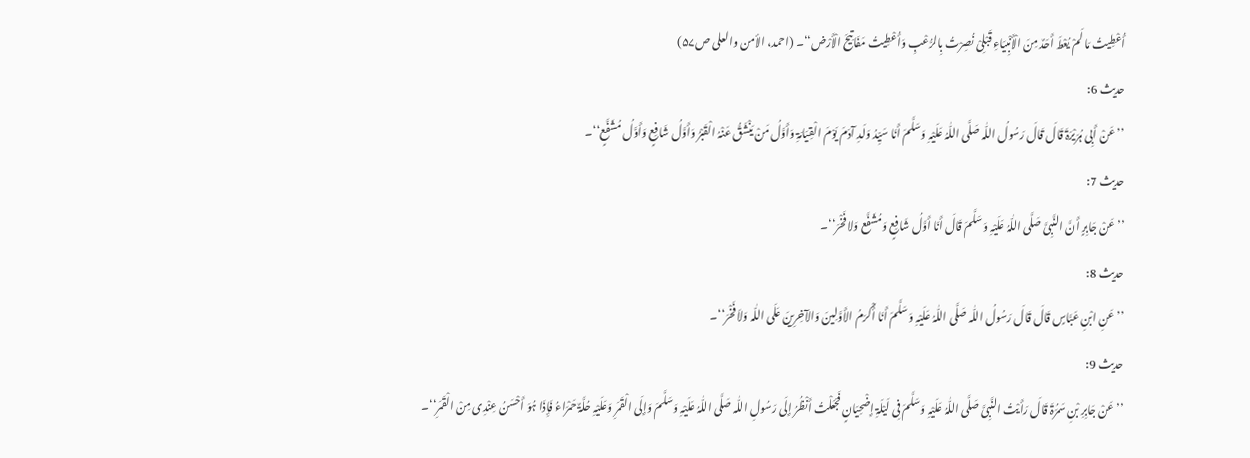أُعْطِیتُ مَا لَمْ یُعْطَ أَحَدٌ مِنَ الْأَنْبِیَاءِ قَبْلِیْ نُصِرْتُ بِالرُّعْبِ وَأُعْطِیتُ مَفَاتِیحَ الْأَرْض‘‘۔ (احمد، الأمن والعلی ص۵۷)
حدیث 6:
’’ عَنْ أَبِی ہُرَیْرَۃَ قَالَ قَالَ رَسُولُ اللّٰہ صَلَّی اللّٰہُ عَلَیْہِ وَسَلَّمَ أَنَا سَیِّدُ وَلَدِ آدَمَ یَوْمَ الْقِیَامَۃِ وَأَوَّلُ مَنْ یَنْشَقُّ عَنْہُ الْقَبْرُ وَأَوَّلُ شَافِعٍ وَأَوَّلُ مُشَفَّعٍ‘‘۔
حدیث 7:
’’ عَنْ جَابِرٍ أَنَّ النَّبِیَّ صَلَّی اللّٰہُ عَلَیْہِ وَسَلَّمَ قَالَ أَنَا أَوَّلُ شَافِعٍ وَمُشَفَّع وَلا فَخْرَ‘‘۔
حدیث 8:
’’ عَنِ ابْنِ عَبَّاسٍ قَالَ قَالَ رَسُولُ اللّٰہ صَلَّی اللّٰہُ عَلَیْہِ وَسَلَّمَ أَنَا أَکْرَمُ الأَوَّلِینَ وَالآخِرِینَ عَلَی اللّٰہ وَلاَ فَخْرَ‘‘۔
حدیث 9:
’’ عَنْ جَابِرِ بْنِ سَمُرَۃَ قَالَ رَأَیْتُ النَّبِیَّ صَلَّی اللّٰہُ عَلَیْہِ وَسَلَّمَ فِی لَیْلَۃِ إِضْحِیَانٍ فَجَعَلْتُ أَنْظُرُ إِلَی رَسُولِ اللّٰہ صَلَّی اللّٰہُ عَلَیْہِ وَسَلَّمَ وَإِلَی الْقَمَرِ وَعَلَیْہِ حُلَّۃٌ حَمْرَاءُ فَإِذَا ہُوَ أَحْسَنُ عِنْدِی مِنْ الْقَمَرِ‘‘۔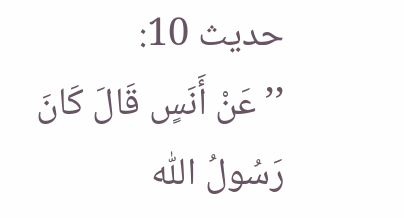حدیث 10:
’’ عَنْ أَنَسٍ قَالَ کَانَ رَسُولُ اللّٰہ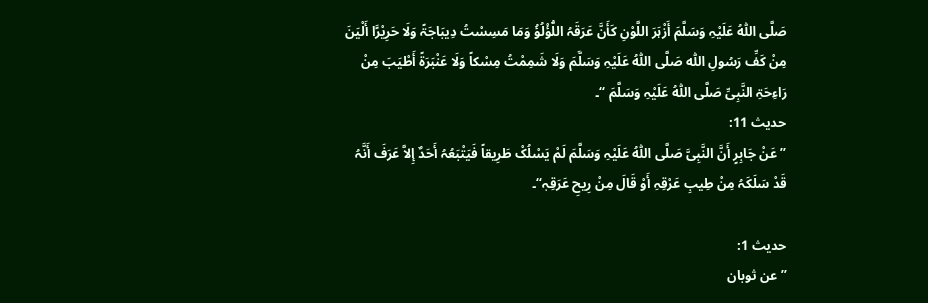صَلَّی اللّٰہُ عَلَیْہِ وَسَلَّمَ أَزْہَرَ اللَّوْنِ کَأَنَّ عَرَقَہُ اللُّؤْلُؤُ وَمَا مَسِسْتُ دِیبَاجَۃً وَلَا حَرِیْرًَا أَلْیَنَ مِنْ کَفِّ رَسُولِ اللّٰہ صَلَّی اللّٰہُ عَلَیْہِ وَسَلَّمَ وَلَا شَمِمْتُ مِسْکاً وَلَا عَنْبَرَۃً أَطْیَبَ مِنْ رَاءِحَۃِ النَّبِیِّ صَلَّی اللّٰہُ عَلَیْہِ وَسَلَّمَ ‘‘۔
حدیث 11:
’’ عَنْ جَابِرٍ أَنَّ النَّبِیَّ صَلَّی اللّٰہُ عَلَیْہِ وَسَلَّمَ لَمْ یَسْلُکْ طَرِیقاً فَیَتْبَعُہُ أَحَدٌ إِلاَّ عَرَفَ أَنَّہُ قَدْ سَلَکَہُ مِنْ طِیبِ عَرْقِہِ أَوْ قَالَ مِنْ رِیحِ عَرَقِہٖ‘‘۔

حدیث 1:
’’ عن ثوبان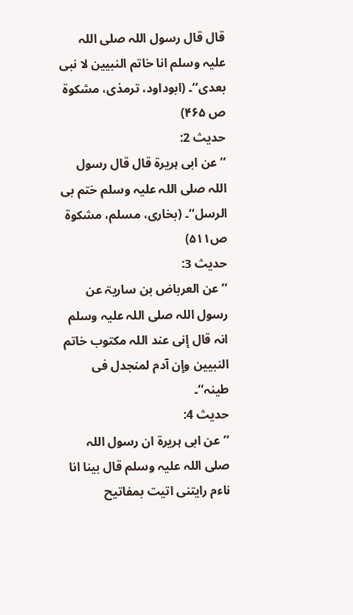قال قال رسول اللہ صلی اللہ علیہ وسلم انا خاتم النبیین لا نبی بعدی‘‘۔ (ابوداود، ترمذی، مشکوۃ ص ۴۶۵)
حدیث 2:
’’ عن ابی ہریرۃ قال قال رسول اللہ صلی اللہ علیہ وسلم ختم بی الرسل‘‘۔ (بخاری، مسلم، مشکوۃ ص۵۱۱)
حدیث 3:
’’ عن العرباض بن ساریۃ عن رسول اللہ صلی اللہ علیہ وسلم انہ قال إنی عند اللہ مکتوب خاتم النبیین وإن آدم لمنجدل فی طینہ‘‘۔
حدیث 4:
’’ عن ابی ہریرۃ ان رسول اللہ صلی اللہ علیہ وسلم قال بینا انا ناءم رایتنی اتیت بمفاتیح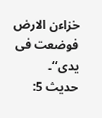خزاءن الارض فوضعت فی یدی‘‘۔
حدیث 5: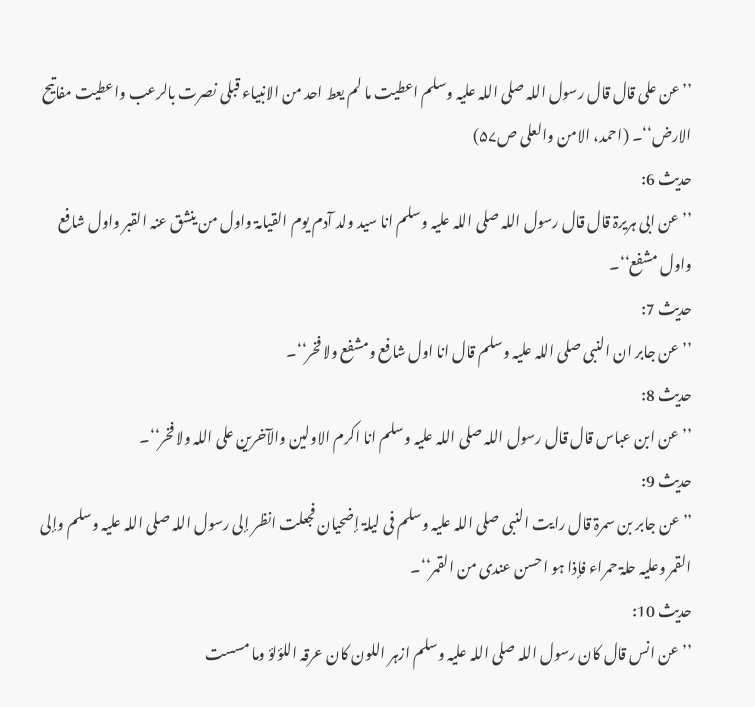’’ عن علی قال قال رسول اللہ صلی اللہ علیہ وسلم اعطیت ما لم یعط احد من الانبیاء قبلی نصرت بالرعب واعطیت مفاتیح الارض‘‘۔ (احمد، الامن والعلی ص۵۷)
حدیث 6:
’’ عن ابی ہریرۃ قال قال رسول اللہ صلی اللہ علیہ وسلم انا سید ولد آدم یوم القیامۃ واول من ینشق عنہ القبر واول شافع واول مشفع‘‘۔
حدیث 7:
’’ عن جابر ان النبی صلی اللہ علیہ وسلم قال انا اول شافع ومشفع ولا فخر‘‘۔
حدیث 8:
’’ عن ابن عباس قال قال رسول اللہ صلی اللہ علیہ وسلم انا اکرم الاولین والآخرین علی اللہ ولا فخر‘‘۔
حدیث 9:
’’ عن جابر بن سمرۃ قال رایت النبی صلی اللہ علیہ وسلم فی لیلۃ إضحیان فجعلت انظر إلی رسول اللہ صلی اللہ علیہ وسلم وإلی القمر وعلیہ حلۃ حمراء فإذا ہو احسن عندی من القمر‘‘۔
حدیث 10:
’’ عن انس قال کان رسول اللہ صلی اللہ علیہ وسلم ازہر اللون کان عرقہ اللؤلؤ وما مسست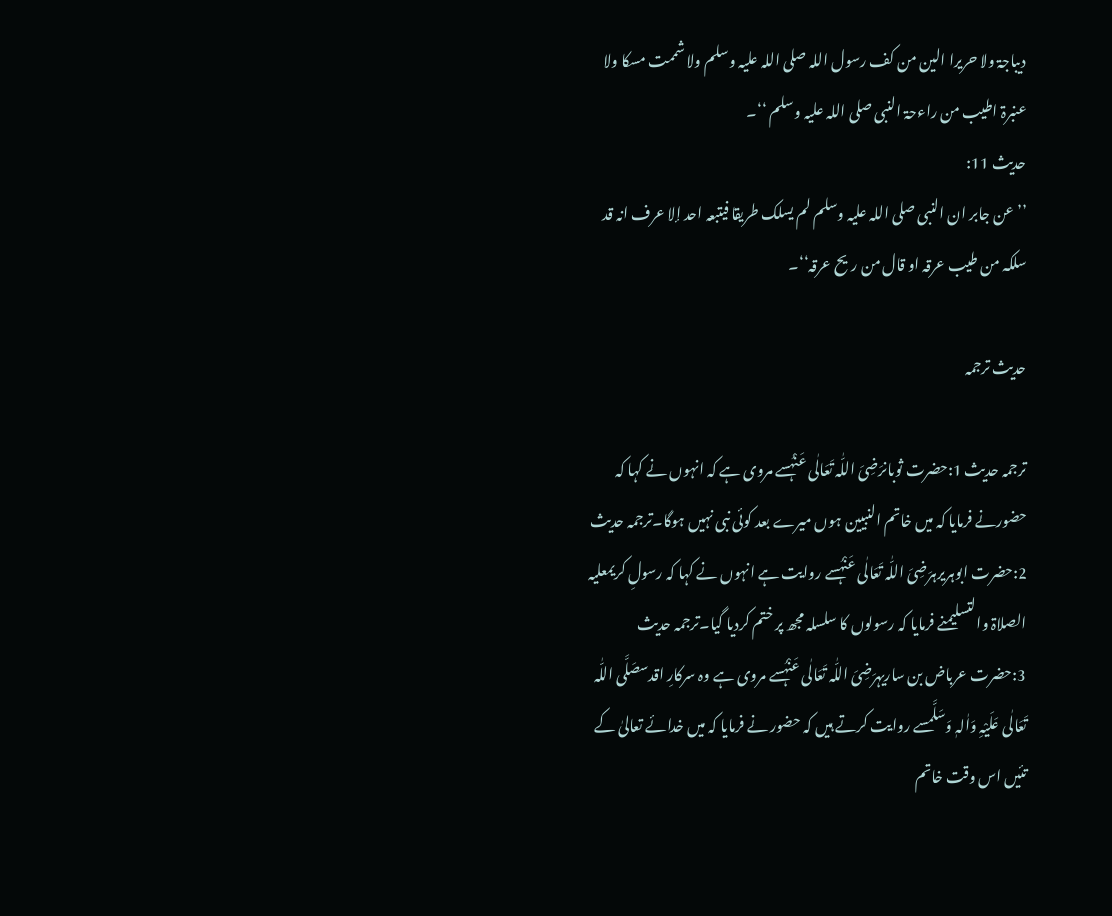دیباجۃ ولا حریرا الین من کف رسول اللہ صلی اللہ علیہ وسلم ولا شممت مسکا ولا عنبرۃ اطیب من راءحۃ النبی صلی اللہ علیہ وسلم ‘‘۔
حدیث 11:
’’ عن جابر ان النبی صلی اللہ علیہ وسلم لم یسلک طریقا فیتبعہ احد إلا عرف انہ قد سلکہ من طیب عرقہ او قال من ریح عرقہ‘‘۔

حدیث ترجمہ

ترجمہ حدیث 1:حضرت ثوبانرَضِیَ اللّٰہ تَعَالٰی عَنْہُسے مروی ہے کہ انہوں نے کہا کہ حضورنے فرمایا کہ میں خاتم النبیین ہوں میرے بعد کوئی نبی نہیں ہوگا۔ترجمہ حدیث 2:حضرت ابوہریرہرَضِیَ اللّٰہ تَعَالٰی عَنْہُسے روایت ہے انہوں نے کہا کہ رسولِ کریمعلیہ الصلاۃ والتسلیمنے فرمایا کہ رسولوں کا سلسلہ مجھ پر ختم کردیا گیا۔ترجمہ حدیث 3:حضرت عرباض بن ساریہرَضِیَ اللّٰہ تَعَالٰی عَنْہُسے مروی ہے وہ سرکارِ اقدسصَلَّی اللّٰہ تَعَالٰی عَلَیْہِ وَاٰلہٖ وَسَلَّمسے روایت کرتے ہیں کہ حضور نے فرمایا کہ میں خدائے تعالیٰ کے تئیں اس وقت خاتم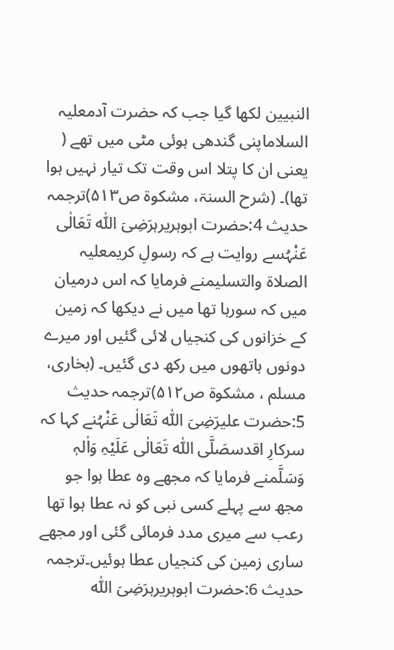النبیین لکھا گیا جب کہ حضرت آدمعلیہ السلاماپنی گندھی ہوئی مٹی میں تھے ( یعنی ان کا پتلا اس وقت تک تیار نہیں ہوا تھا)۔ (شرح السنۃ، مشکوۃ ص۵۱۳)ترجمہ حدیث 4:حضرت ابوہریرہرَضِیَ اللّٰہ تَعَالٰی عَنْہُسے روایت ہے کہ رسولِ کریمعلیہ الصلاۃ والتسلیمنے فرمایا کہ اس درمیان میں کہ سورہا تھا میں نے دیکھا کہ زمین کے خزانوں کی کنجیاں لائی گئیں اور میرے دونوں ہاتھوں میں رکھ دی گئیں۔ (بخاری، مسلم ، مشکوۃ ص۵۱۲)ترجمہ حدیث 5:حضرت علیرَضِیَ اللّٰہ تَعَالٰی عَنْہُنے کہا کہ سرکارِ اقدسصَلَّی اللّٰہ تَعَالٰی عَلَیْہِ وَاٰلہٖ وَسَلَّمنے فرمایا کہ مجھے وہ عطا ہوا جو مجھ سے پہلے کسی نبی کو نہ عطا ہوا تھا رعب سے میری مدد فرمائی گئی اور مجھے ساری زمین کی کنجیاں عطا ہوئیں۔ترجمہ حدیث 6:حضرت ابوہریرہرَضِیَ اللّٰہ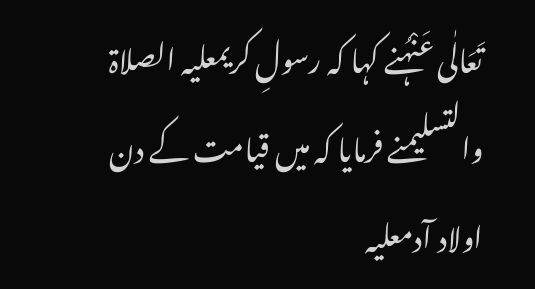تَعَالٰی عَنْہُنے کہا کہ رسولِ کریمعلیہ الصلاۃ والتسلیمنے فرمایا کہ میں قیامت کے دن اولاد آدمعلیہ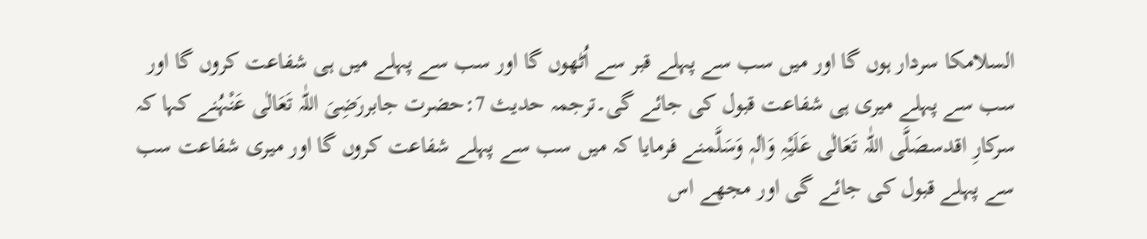السلامکا سردار ہوں گا اور میں سب سے پہلے قبر سے اُٹھوں گا اور سب سے پہلے میں ہی شفاعت کروں گا اور سب سے پہلے میری ہی شفاعت قبول کی جائے گی۔ترجمہ حدیث 7:حضرت جابررَضِیَ اللّٰہ تَعَالٰی عَنْہُنے کہا کہ سرکارِ اقدسصَلَّی اللّٰہ تَعَالٰی عَلَیْہِ وَاٰلہٖ وَسَلَّمنے فرمایا کہ میں سب سے پہلے شفاعت کروں گا اور میری شفاعت سب سے پہلے قبول کی جائے گی اور مجھے اس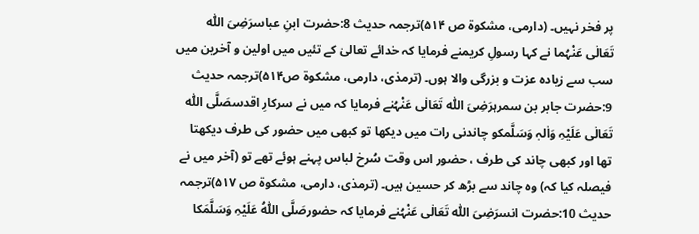پر فخر نہیں۔ (دارمی، مشکوۃ ص ۵۱۴)ترجمہ حدیث 8:حضرت ابنِ عباسرَضِیَ اللّٰہ تَعَالٰی عَنْہُما نے کہا رسولِ کریمنے فرمایا کہ خدائے تعالیٰ کے تئیں میں اولین و آخرین میں سب سے زیادہ عزت و بزرگی والا ہوں۔ (ترمذی، دارمی، مشکوۃ ص۵۱۴)ترجمہ حدیث 9:حضرت جابر بن سمرہرَضِیَ اللّٰہ تَعَالٰی عَنْہُنے فرمایا کہ میں نے سرکارِ اقدسصَلَّی اللّٰہ تَعَالٰی عَلَیْہِ وَاٰلہٖ وَسَلَّمکو چاندنی رات میں دیکھا تو کبھی میں حضور کی طرف دیکھتا تھا اور کبھی چاند کی طرف ، حضور اس وقت سُرخ لباس پہنے ہوئے تھے تو (آخر میں نے فیصلہ کیا کہ) وہ چاند سے بڑھ کر حسین ہیں۔ (ترمذی، دارمی، مشکوۃ ص ۵۱۷)ترجمہ حدیث 10:حضرت انسرَضِیَ اللّٰہ تَعَالٰی عَنْہُنے فرمایا کہ حضورصَلَّی اللّٰہُ عَلَیْہِ وَسَلَّمَکا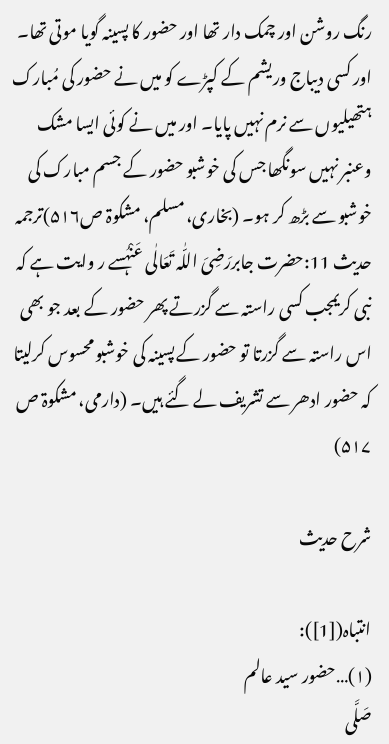رنگ روشن اور چمک دار تھا اور حضور کا پسینہ گویا موتی تھا۔ اور کسی دیباج وریشم کے کپڑے کو میں نے حضور کی مُبارک ہتھیلیوں سے نرم نہیں پایا۔ اور میں نے کوئی ایسا مشک وعنبر نہیں سونگھا جس کی خوشبو حضور کے جسم مبارک کی خوشبو سے بڑھ کر ہو۔ (بخاری، مسلم، مشکوۃ ص۵۱۶)ترجمہ حدیث 11:حضرت جابررَضِیَ اللّٰہ تَعَالٰی عَنْہُسے ر وایت ہے کہ نبی کریمجب کسی راستہ سے گزرتے پھر حضور کے بعد جو بھی اس راستہ سے گزرتا تو حضور کے پسینہ کی خوشبو محسوس کرلیتا کہ حضور ادھر سے تشریف لے گئے ہیں۔ (دارمی، مشکوۃ ص ۵۱۷)

شرح حدیث

انتباہ([1]):
(۱)…حضور سید عالم
صَلَّی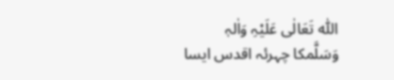اللّٰہ تَعَالٰی عَلَیْہِ وَاٰلہٖ وَسَلَّمکا چہرئہ اقدس ایسا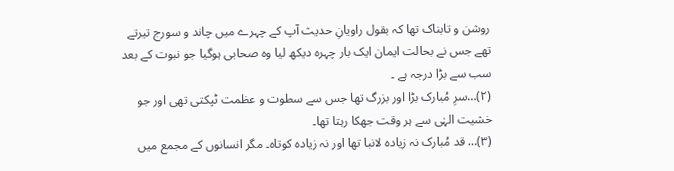روشن و تابناک تھا کہ بقول راویانِ حدیث آپ کے چہرے میں چاند و سورج تیرتے تھے جس نے بحالت ایمان ایک بار چہرہ دیکھ لیا وہ صحابی ہوگیا جو نبوت کے بعد سب سے بڑا درجہ ہے ۔
(۲)…سرِ مُبارک بڑا اور بزرگ تھا جس سے سطوت و عظمت ٹپکتی تھی اور جو خشیت الہٰی سے ہر وقت جھکا رہتا تھا۔
(۳)… قد مُبارک نہ زیادہ لانبا تھا اور نہ زیادہ کوتاہ۔ مگر انسانوں کے مجمع میں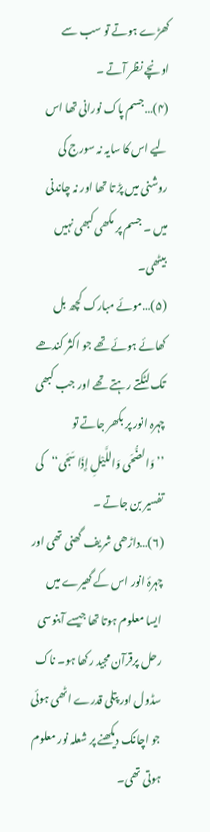کھڑے ہوتے تو سب سے اونچے نظر آتے ۔
(۴)…جسم پاک نورانی تھا اس لیے اس کا سایہ نہ سورج کی روشنی میں پڑ تا تھا اور نہ چاندنی میں ۔ جسم پر مکھی کبھی نہیں بیٹھی۔
(۵)…موئے مبارک کچھ بل کھائے ہوئے تھے جو اکثر کندھے تک لٹکتے رہتے تھے اور جب کبھی چہرہ انور پر بکھر جاتے تو
’’وَالضُّحَی وَاللَّیْلِ إِذَا سَجَی‘‘کی تفسیر بن جاتے ۔
(۶)…داڑھی شریف گھنی تھی اور چہرۂ انور اس کے گھیرے میں ایسا معلوم ہوتا تھا جیسے آبنوسی رحل پرقرآن مجید رکھا ہو۔ ناک سڈول اور پتلی قدرے اٹھی ہوئی جو اچانک دیکھنے پر شعلہ نور معلوم ہوتی تھی۔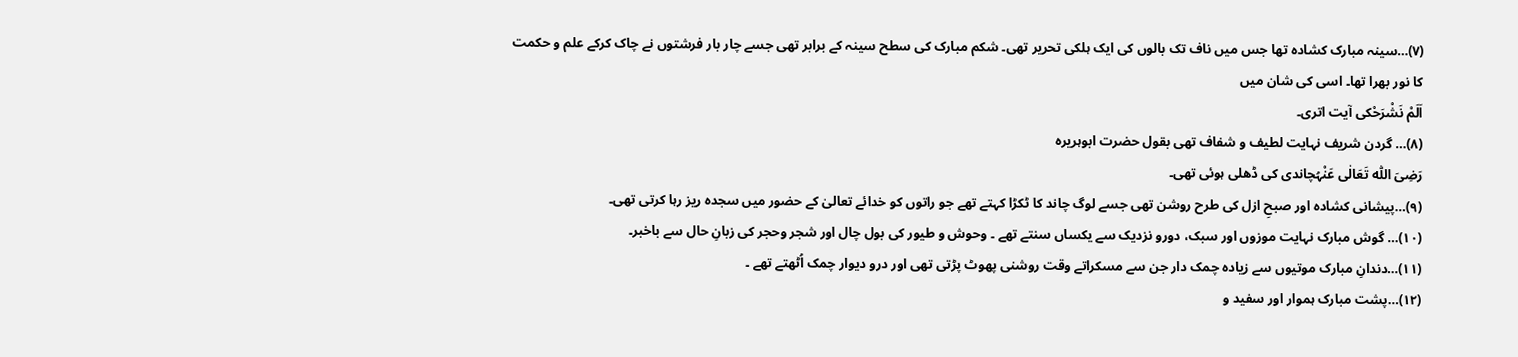(۷)…سینہ مبارک کشادہ تھا جس میں ناف تک بالوں کی ایک ہلکی تحریر تھی۔ شکم مبارک کی سطح سینہ کے برابر تھی جسے چار بار فرشتوں نے چاک کرکے علم و حکمت کا نور بھرا تھا۔ اسی کی شان میں
اَلَمْ نَشْرَحْکی آیت اتری۔
(۸)… گردن شریف نہایت لطیف و شفاف تھی بقول حضرت ابوہریرہ
رَضِیَ اللّٰہ تَعَالٰی عَنْہُچاندی کی ڈھلی ہوئی تھی۔
(۹)…پیشانی کشادہ اور صبحِ ازل کی طرح روشن تھی جسے لوگ چاند کا ٹکڑا کہتے تھے جو راتوں کو خدائے تعالیٰ کے حضور میں سجدہ ریز رہا کرتی تھی۔
(۱۰)… گوش مبارک نہایت موزوں اور سبک، دورو نزدیک سے یکساں سنتے تھے ۔ وحوش و طیور کی بول چال اور شجر وحجر کی زبانِ حال سے باخبر۔
(۱۱)…دندانِ مبارک موتیوں سے زیادہ چمک دار جن سے مسکراتے وقت روشنی پھوٹ پڑتی تھی اور درو دیوار چمک اُٹھتے تھے ۔
(۱۲)…پشت مبارک ہموار اور سفید و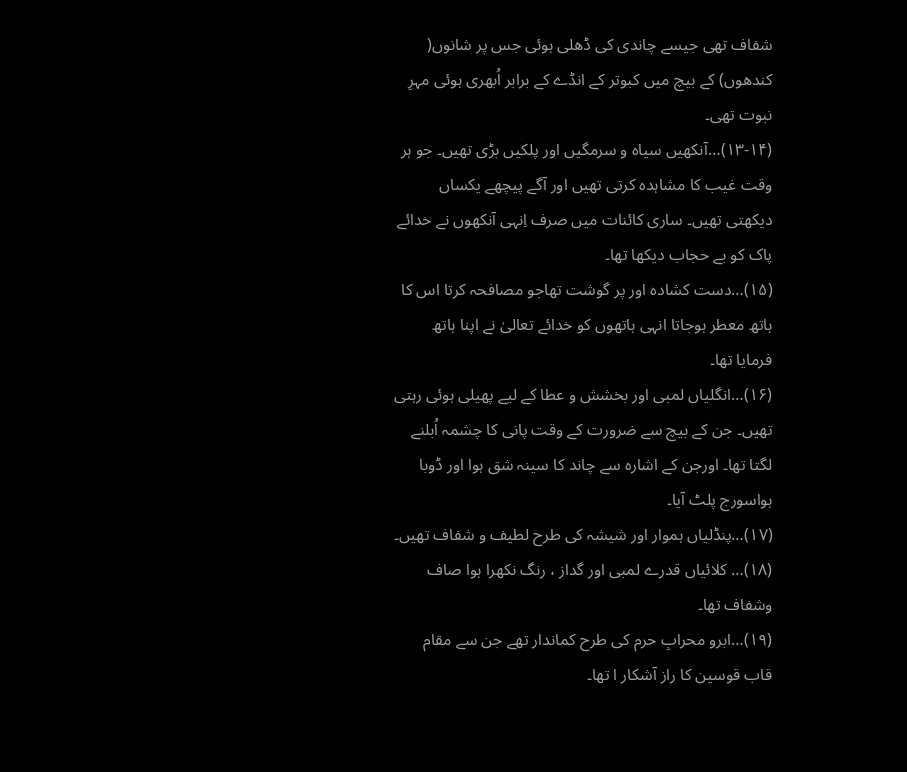شفاف تھی جیسے چاندی کی ڈھلی ہوئی جس پر شانوں( کندھوں) کے بیچ میں کبوتر کے انڈے کے برابر اُبھری ہوئی مہرِ نبوت تھی۔
(۱۳-۱۴)…آنکھیں سیاہ و سرمگیں اور پلکیں بڑی تھیں۔ جو ہر وقت غیب کا مشاہدہ کرتی تھیں اور آگے پیچھے یکساں دیکھتی تھیں۔ ساری کائنات میں صرف اِنہی آنکھوں نے خدائے پاک کو بے حجاب دیکھا تھا۔
(۱۵)…دست کشادہ اور پر گوشت تھاجو مصافحہ کرتا اس کا ہاتھ معطر ہوجاتا انہی ہاتھوں کو خدائے تعالیٰ نے اپنا ہاتھ فرمایا تھا۔
(۱۶)…انگلیاں لمبی اور بخشش و عطا کے لیے پھیلی ہوئی رہتی تھیں۔ جن کے بیچ سے ضرورت کے وقت پانی کا چشمہ اُبلنے لگتا تھا۔ اورجن کے اشارہ سے چاند کا سینہ شق ہوا اور ڈوبا ہواسورج پلٹ آیا۔
(۱۷)…پنڈلیاں ہموار اور شیشہ کی طرح لطیف و شفاف تھیں۔
(۱۸)… کلائیاں قدرے لمبی اور گداز ، رنگ نکھرا ہوا صاف وشفاف تھا۔
(۱۹)…ابرو محرابِ حرم کی طرح کماندار تھے جن سے مقام قاب قوسین کا راز آشکار ا تھا۔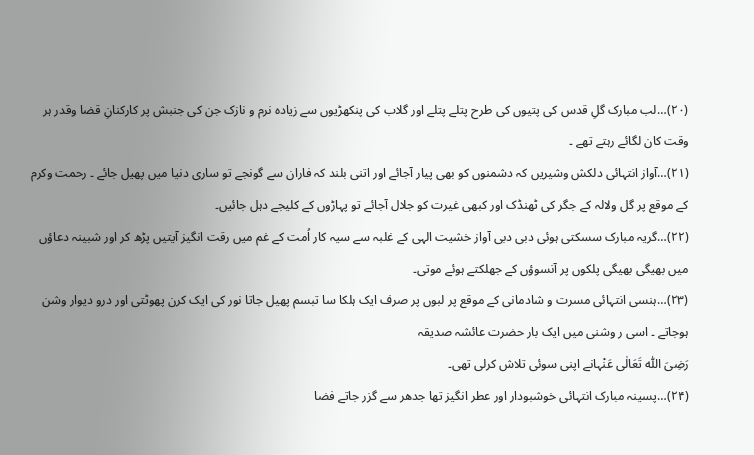(۲۰)…لب مبارک گلِ قدس کی پتیوں کی طرح پتلے پتلے اور گلاب کی پنکھڑیوں سے زیادہ نرم و نازک جن کی جنبش پر کارکنانِ قضا وقدر ہر وقت کان لگائے رہتے تھے ۔
(۲۱)…آواز انتہائی دلکش وشیریں کہ دشمنوں کو بھی پیار آجائے اور اتنی بلند کہ فاران سے گونجے تو ساری دنیا میں پھیل جائے ۔ رحمت وکرم کے موقع پر گل ولالہ کے جگر کی ٹھنڈک اور کبھی غیرت کو جلال آجائے تو پہاڑوں کے کلیجے دہل جائیں۔
(۲۲)…گریہ مبارک سسکتی ہوئی دبی دبی آواز خشیت الہی کے غلبہ سے سیہ کار اُمت کے غم میں رقت انگیز آیتیں پڑھ کر اور شبینہ دعاؤں میں بھیگی بھیگی پلکوں پر آنسوؤں کے جھلکتے ہوئے موتی۔
(۲۳)…ہنسی انتہائی مسرت و شادمانی کے موقع پر لبوں پر صرف ایک ہلکا سا تبسم پھیل جاتا نور کی ایک کرن پھوٹتی اور درو دیوار وشن ہوجاتے ۔ اسی ر وشنی میں ایک بار حضرت عائشہ صدیقہ
رَضِیَ اللّٰہ تَعَالٰی عَنْہانے اپنی سوئی تلاش کرلی تھی۔
(۲۴)…پسینہ مبارک انتہائی خوشبودار اور عطر انگیز تھا جدھر سے گزر جاتے فضا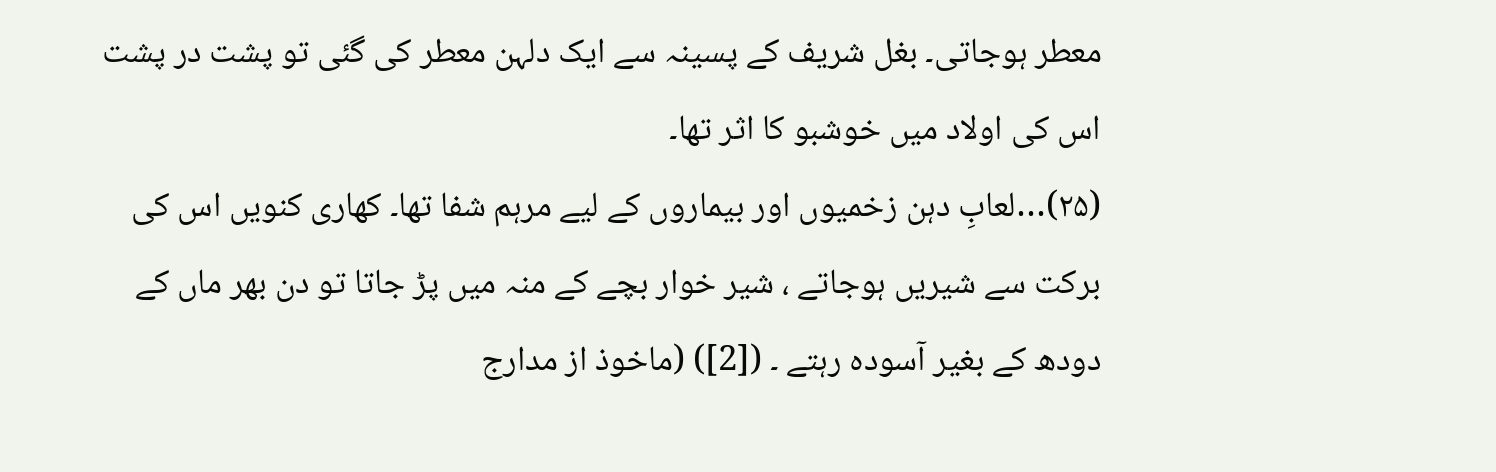معطر ہوجاتی۔ بغل شریف کے پسینہ سے ایک دلہن معطر کی گئی تو پشت در پشت اس کی اولاد میں خوشبو کا اثر تھا۔
(۲۵)…لعابِ دہن زخمیوں اور بیماروں کے لیے مرہم شفا تھا۔ کھاری کنویں اس کی برکت سے شیریں ہوجاتے ، شیر خوار بچے کے منہ میں پڑ جاتا تو دن بھر ماں کے دودھ کے بغیر آسودہ رہتے ۔ ([2]) (ماخوذ از مدارج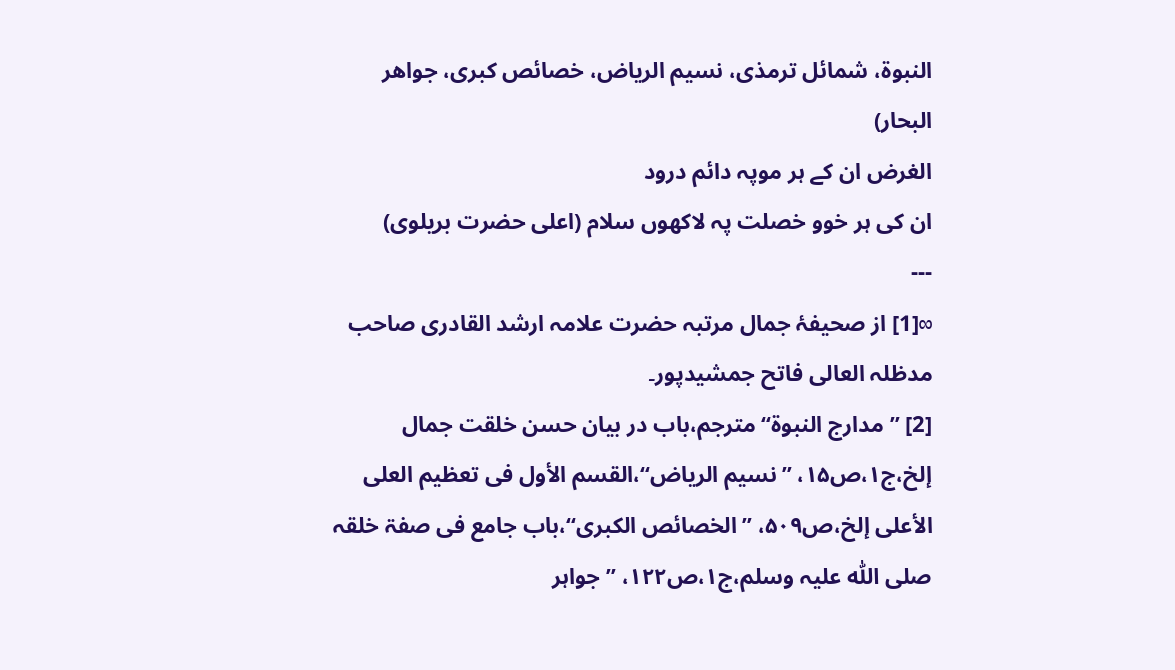النبوۃ، شمائل ترمذی، نسیم الریاض، خصائص کبری، جواھر البحار)
الغرض ان کے ہر موپہ دائم درود
ان کی ہر خوو خصلت پہ لاکھوں سلام (اعلی حضرت بریلوی)
---
∞[1] از صحیفۂ جمال مرتبہ حضرت علامہ ارشد القادری صاحب مدظلہ العالی فاتح جمشیدپور۔
[2] ’’مدارج النبوۃ‘‘مترجم،باب در بیان حسن خلقت جمال إلخ،ج۱،ص۱۵، ’’نسیم الریاض‘‘،القسم الأول فی تعظیم العلی الأعلی إلخ،ص۵۰۹، ’’الخصائص الکبری‘‘،باب جامع فی صفۃ خلقہ صلی اللّٰہ علیہ وسلم،ج۱،ص۱۲۲، ’’جواہر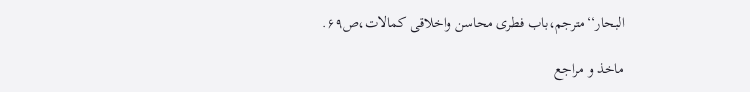البحار‘‘مترجم،باب فطری محاسن واخلاقی کمالات،ص۶۹.

ماخذ و مراجع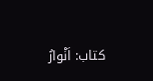کتاب: اَنْوارُ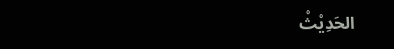الحَدِیْثْ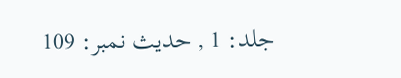جلد: 1 , حدیث نمبر: 109